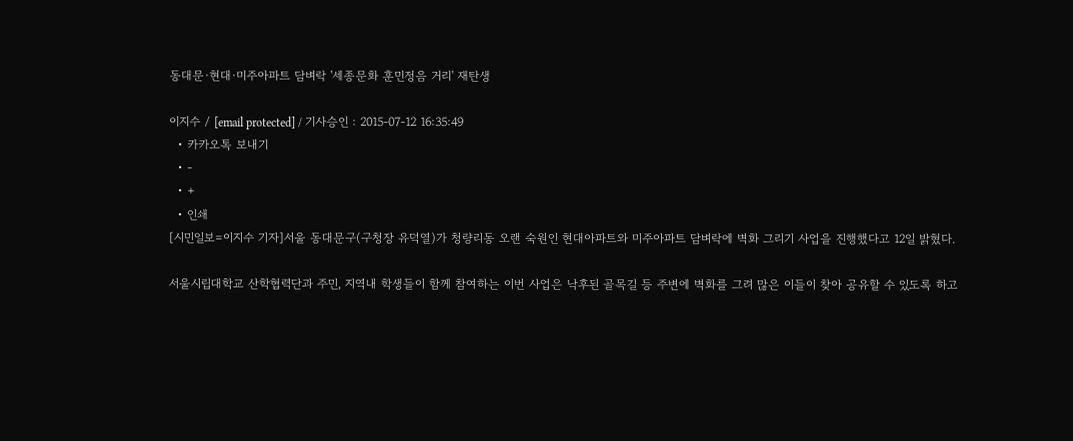동대문·현대·미주아파트 담벼락 '세종문화 훈민정음 거리' 재탄생

이지수 / [email protected] / 기사승인 : 2015-07-12 16:35:49
  • 카카오톡 보내기
  • -
  • +
  • 인쇄
[시민일보=이지수 기자]서울 동대문구(구청장 유덕열)가 청량리동 오랜 숙원인 현대아파트와 미주아파트 담벼락에 벽화 그리기 사업을 진행했다고 12일 밝혔다.

서울시립대학교 산학협력단과 주민, 지역내 학생들이 함께 참여하는 이번 사업은 낙후된 골목길 등 주변에 벽화를 그려 많은 이들이 찾아 공유할 수 있도록 하고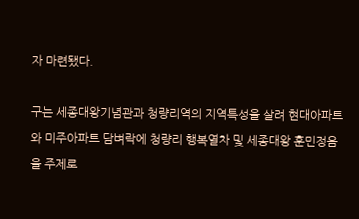자 마련됐다.

구는 세종대왕기념관과 청량리역의 지역특성을 살려 현대아파트와 미주아파트 담벼락에 청량리 행복열차 및 세종대왕 훈민정음을 주제로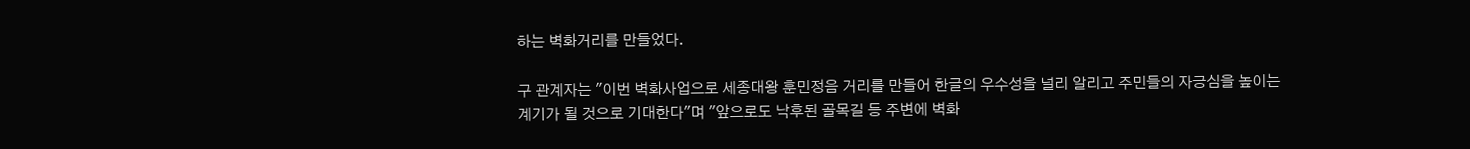하는 벽화거리를 만들었다.

구 관계자는 "이번 벽화사업으로 세종대왕 훈민정음 거리를 만들어 한글의 우수성을 널리 알리고 주민들의 자긍심을 높이는 계기가 될 것으로 기대한다"며 "앞으로도 낙후된 골목길 등 주변에 벽화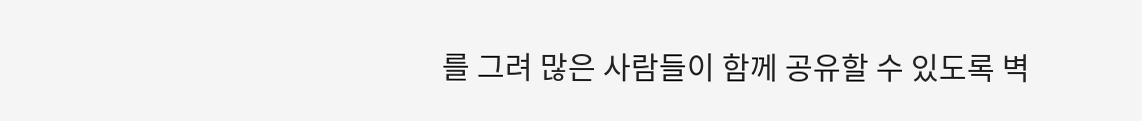를 그려 많은 사람들이 함께 공유할 수 있도록 벽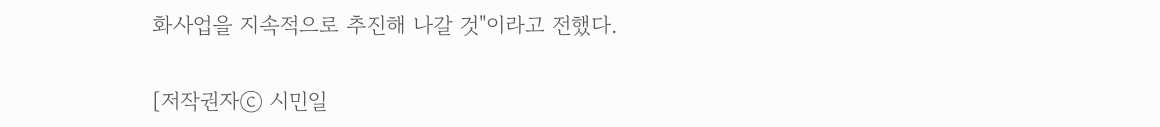화사업을 지속적으로 추진해 나갈 것"이라고 전했다.

[저작권자ⓒ 시민일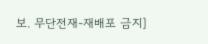보. 무단전재-재배포 금지]